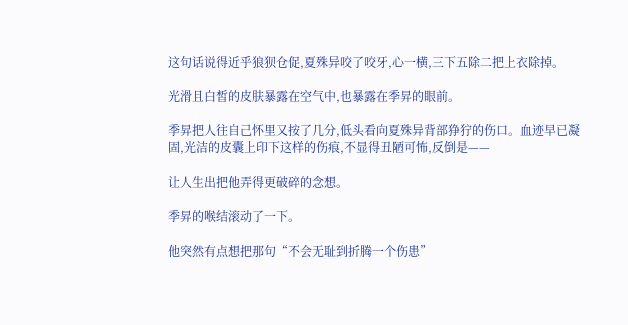这句话说得近乎狼狈仓促,夏殊异咬了咬牙,心一横,三下五除二把上衣除掉。

光滑且白皙的皮肤暴露在空气中,也暴露在季昇的眼前。

季昇把人往自己怀里又按了几分,低头看向夏殊异背部狰狞的伤口。血迹早已凝固,光洁的皮囊上印下这样的伤痕,不显得丑陋可怖,反倒是——

让人生出把他弄得更破碎的念想。

季昇的喉结滚动了一下。

他突然有点想把那句“不会无耻到折腾一个伤患”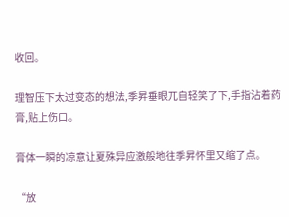收回。

理智压下太过变态的想法,季昇垂眼兀自轻笑了下,手指沾着药膏,贴上伤口。

膏体一瞬的凉意让夏殊异应激般地往季昇怀里又缩了点。

“放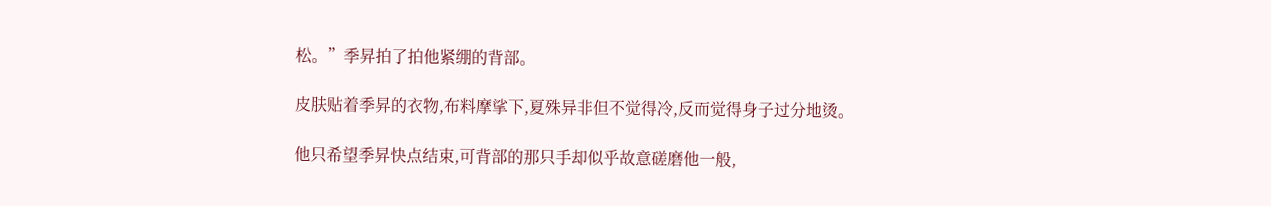松。”季昇拍了拍他紧绷的背部。

皮肤贴着季昇的衣物,布料摩挲下,夏殊异非但不觉得冷,反而觉得身子过分地烫。

他只希望季昇快点结束,可背部的那只手却似乎故意磋磨他一般,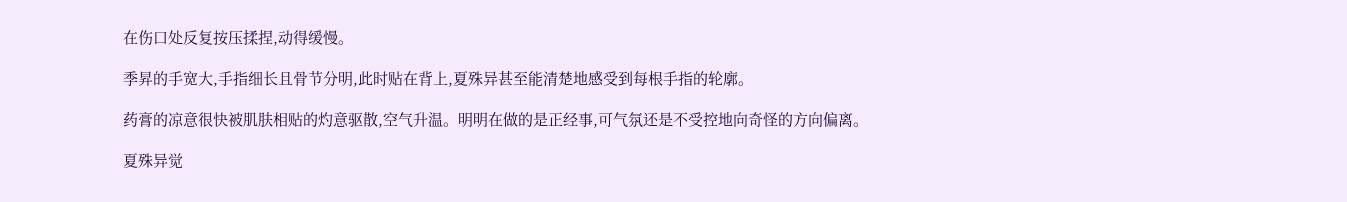在伤口处反复按压揉捏,动得缓慢。

季昇的手宽大,手指细长且骨节分明,此时贴在背上,夏殊异甚至能清楚地感受到每根手指的轮廓。

药膏的凉意很快被肌肤相贴的灼意驱散,空气升温。明明在做的是正经事,可气氛还是不受控地向奇怪的方向偏离。

夏殊异觉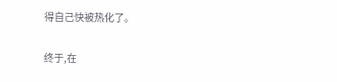得自己快被热化了。

终于,在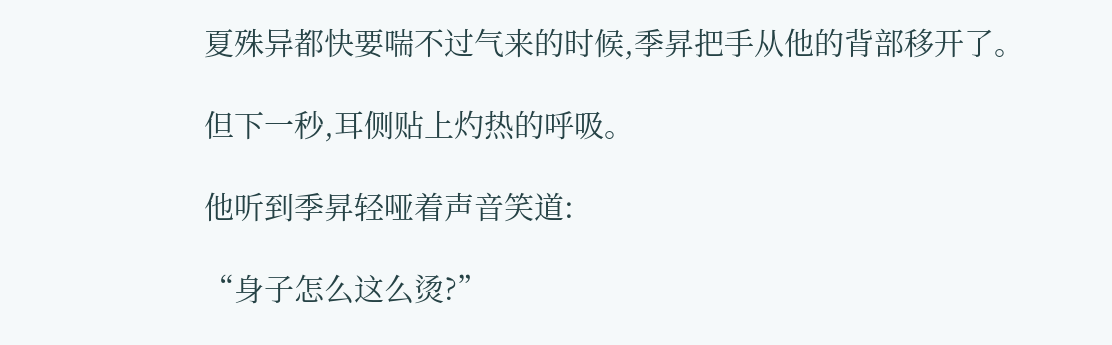夏殊异都快要喘不过气来的时候,季昇把手从他的背部移开了。

但下一秒,耳侧贴上灼热的呼吸。

他听到季昇轻哑着声音笑道:

“身子怎么这么烫?”